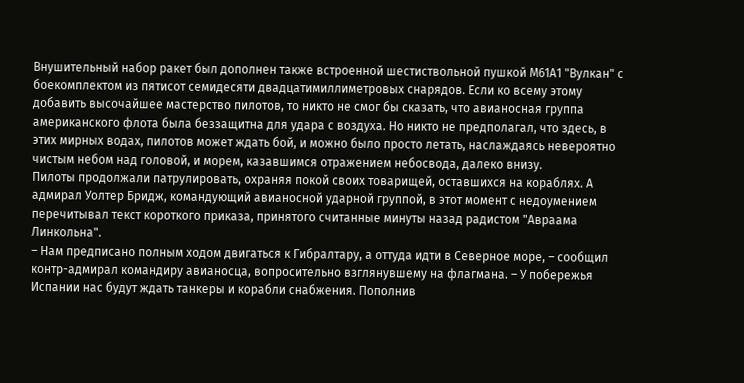Внушительный набор ракет был дополнен также встроенной шестиствольной пушкой М61А1 "Вулкан" с боекомплектом из пятисот семидесяти двадцатимиллиметровых снарядов. Если ко всему этому добавить высочайшее мастерство пилотов, то никто не смог бы сказать, что авианосная группа американского флота была беззащитна для удара с воздуха. Но никто не предполагал, что здесь, в этих мирных водах, пилотов может ждать бой, и можно было просто летать, наслаждаясь невероятно чистым небом над головой, и морем, казавшимся отражением небосвода, далеко внизу.
Пилоты продолжали патрулировать, охраняя покой своих товарищей, оставшихся на кораблях. А адмирал Уолтер Бридж, командующий авианосной ударной группой, в этот момент с недоумением перечитывал текст короткого приказа, принятого считанные минуты назад радистом "Авраама Линкольна".
– Нам предписано полным ходом двигаться к Гибралтару, а оттуда идти в Северное море, – сообщил контр-адмирал командиру авианосца, вопросительно взглянувшему на флагмана. – У побережья Испании нас будут ждать танкеры и корабли снабжения. Пополнив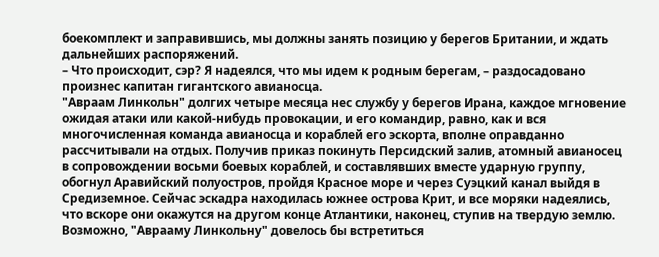боекомплект и заправившись, мы должны занять позицию у берегов Британии, и ждать дальнейших распоряжений.
– Что происходит, сэр? Я надеялся, что мы идем к родным берегам, – раздосадовано произнес капитан гигантского авианосца.
"Авраам Линкольн" долгих четыре месяца нес службу у берегов Ирана, каждое мгновение ожидая атаки или какой-нибудь провокации, и его командир, равно, как и вся многочисленная команда авианосца и кораблей его эскорта, вполне оправданно рассчитывали на отдых. Получив приказ покинуть Персидский залив, атомный авианосец в сопровождении восьми боевых кораблей, и составлявших вместе ударную группу, обогнул Аравийский полуостров, пройдя Красное море и через Суэцкий канал выйдя в Средиземное. Сейчас эскадра находилась южнее острова Крит, и все моряки надеялись, что вскоре они окажутся на другом конце Атлантики, наконец, ступив на твердую землю. Возможно, "Аврааму Линкольну" довелось бы встретиться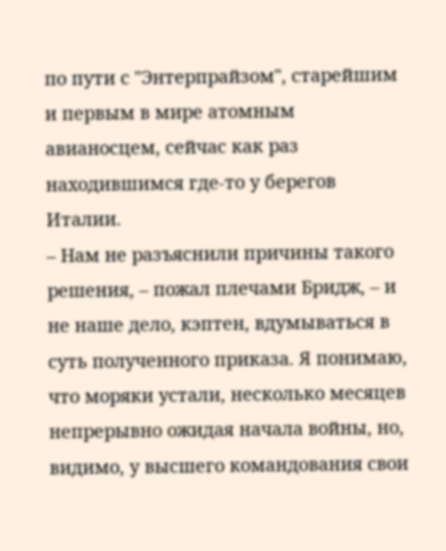по пути с "Энтерпрайзом", старейшим и первым в мире атомным авианосцем, сейчас как раз находившимся где-то у берегов Италии.
– Нам не разъяснили причины такого решения, – пожал плечами Бридж, – и не наше дело, кэптен, вдумываться в суть полученного приказа. Я понимаю, что моряки устали, несколько месяцев непрерывно ожидая начала войны, но, видимо, у высшего командования свои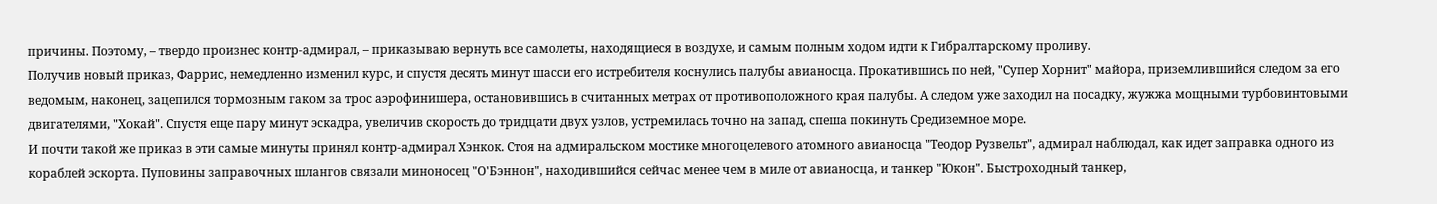причины. Поэтому, – твердо произнес контр-адмирал, – приказываю вернуть все самолеты, находящиеся в воздухе, и самым полным ходом идти к Гибралтарскому проливу.
Получив новый приказ, Фаррис, немедленно изменил курс, и спустя десять минут шасси его истребителя коснулись палубы авианосца. Прокатившись по ней, "Супер Хорнит" майора, приземлившийся следом за его ведомым, наконец, зацепился тормозным гаком за трос аэрофинишера, остановившись в считанных метрах от противоположного края палубы. А следом уже заходил на посадку, жужжа мощными турбовинтовыми двигателями, "Хокай". Спустя еще пару минут эскадра, увеличив скорость до тридцати двух узлов, устремилась точно на запад, спеша покинуть Средиземное море.
И почти такой же приказ в эти самые минуты принял контр-адмирал Хэнкок. Стоя на адмиральском мостике многоцелевого атомного авианосца "Теодор Рузвельт", адмирал наблюдал, как идет заправка одного из кораблей эскорта. Пуповины заправочных шлангов связали миноносец "О'Бэннон", находившийся сейчас менее чем в миле от авианосца, и танкер "Юкон". Быстроходный танкер,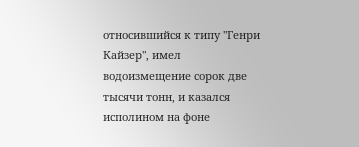относившийся к типу "Генри Кайзер", имел водоизмещение сорок две тысячи тонн, и казался исполином на фоне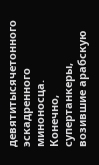девятитысячетонного эскадренного миноносца.
Конечно, супертанкеры, возившие арабскую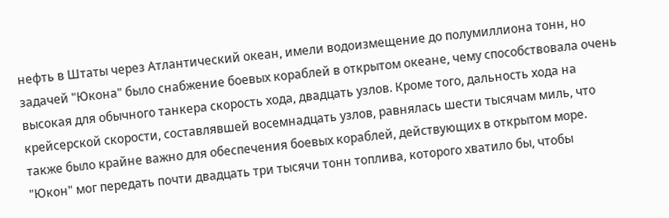нефть в Штаты через Атлантический океан, имели водоизмещение до полумиллиона тонн, но задачей "Юкона" было снабжение боевых кораблей в открытом океане, чему способствовала очень высокая для обычного танкера скорость хода, двадцать узлов. Кроме того, дальность хода на крейсерской скорости, составлявшей восемнадцать узлов, равнялась шести тысячам миль, что также было крайне важно для обеспечения боевых кораблей, действующих в открытом море.
"Юкон" мог передать почти двадцать три тысячи тонн топлива, которого хватило бы, чтобы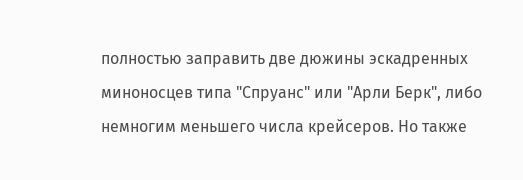полностью заправить две дюжины эскадренных миноносцев типа "Спруанс" или "Арли Берк", либо немногим меньшего числа крейсеров. Но также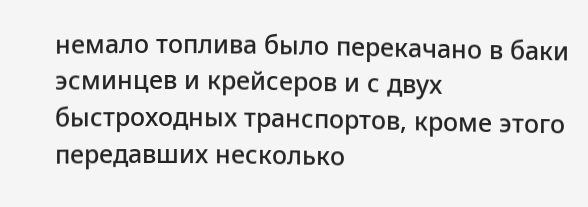немало топлива было перекачано в баки эсминцев и крейсеров и с двух быстроходных транспортов, кроме этого передавших несколько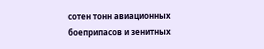сотен тонн авиационных боеприпасов и зенитных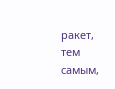ракет, тем самым,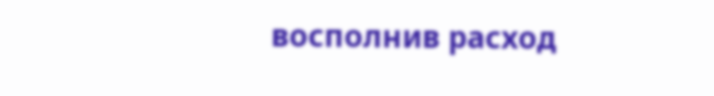восполнив расход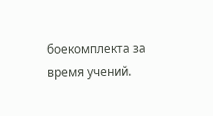боекомплекта за время учений.